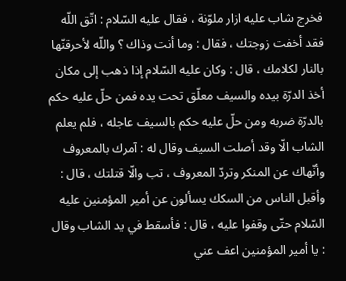فخرج شاب عليه ازار ملوّنة ، فقال عليه السّلام : اتّق اللّه فقد أخفت زوجتك ، فقال : وما أنت وذاك ؟ واللّه لأحرقنّها بالنار لكلامك ، قال : وكان عليه السّلام إذا ذهب إلى مكان أخذ الدرّة بيده والسيف معلّق تحت يده فمن حلّ عليه حكم بالدرّة ضربه ومن حلّ عليه حكم بالسيف عاجله ، فلم يعلم الشاب الّا وقد أصلت السيف وقال له : آمرك بالمعروف وأنّهاك عن المنكر وتردّ المعروف ، تب والّا قتلتك ، قال : وأقبل الناس من السكك يسألون عن أمير المؤمنين عليه السّلام حتّى وقفوا عليه ، قال : فأسقط في يد الشاب وقال : يا أمير المؤمنين اعف عني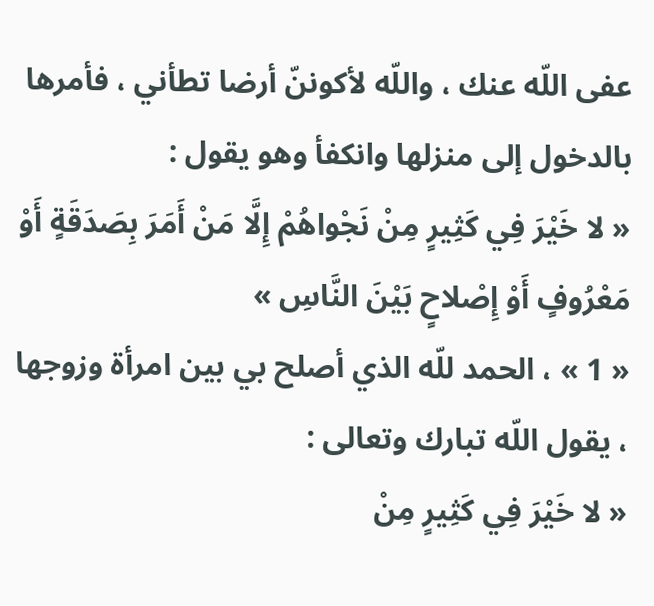عفى اللّه عنك ، واللّه لأكوننّ أرضا تطأني ، فأمرها بالدخول إلى منزلها وانكفأ وهو يقول :
« لا خَيْرَ فِي كَثِيرٍ مِنْ نَجْواهُمْ إِلَّا مَنْ أَمَرَ بِصَدَقَةٍ أَوْ مَعْرُوفٍ أَوْ إِصْلاحٍ بَيْنَ النَّاسِ »
« 1 » ، الحمد للّه الذي أصلح بي بين امرأة وزوجها ، يقول اللّه تبارك وتعالى :
« لا خَيْرَ فِي كَثِيرٍ مِنْ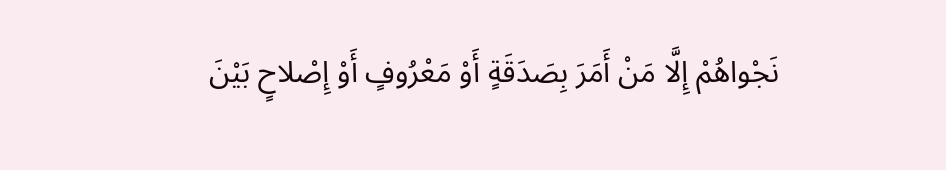نَجْواهُمْ إِلَّا مَنْ أَمَرَ بِصَدَقَةٍ أَوْ مَعْرُوفٍ أَوْ إِصْلاحٍ بَيْنَ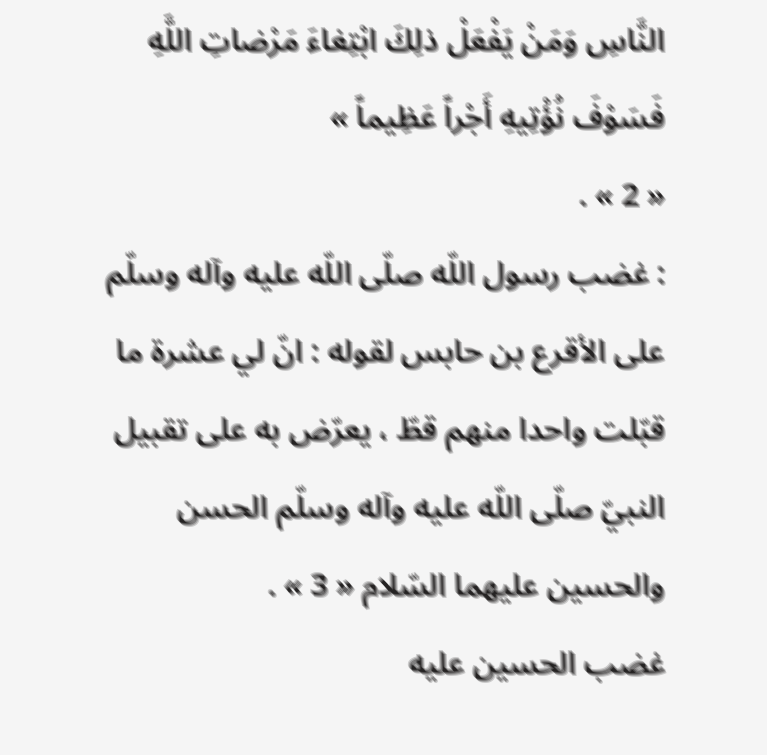النَّاسِ وَمَنْ يَفْعَلْ ذلِكَ ابْتِغاءَ مَرْضاتِ اللَّهِ فَسَوْفَ نُؤْتِيهِ أَجْراً عَظِيماً »
« 2 » .
: غضب رسول اللّه صلّى اللّه عليه وآله وسلّم على الأقرع بن حابس لقوله : انّ لي عشرة ما قبّلت واحدا منهم قطّ ، يعرّض به على تقبيل النبيّ صلّى اللّه عليه وآله وسلّم الحسن والحسين عليهما السّلام « 3 » .
غضب الحسين عليه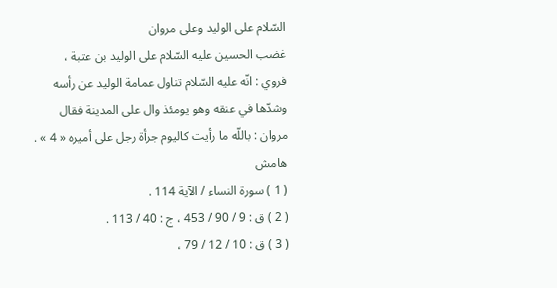السّلام على الوليد وعلى مروان
غضب الحسين عليه السّلام على الوليد بن عتبة ،
فروي : انّه عليه السّلام تناول عمامة الوليد عن رأسه وشدّها في عنقه وهو يومئذ وال على المدينة فقال مروان : باللّه ما رأيت كاليوم جرأة رجل على أميره « 4 » .
هامش
( 1 ) سورة النساء / الآية 114 .
( 2 ) ق : 9 / 90 / 453 ، ج : 40 / 113 .
( 3 ) ق : 10 / 12 / 79 ،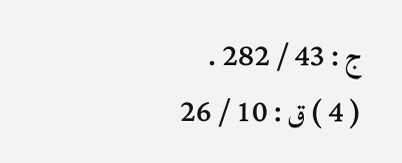ج : 43 / 282 .
( 4 ) ق : 10 / 26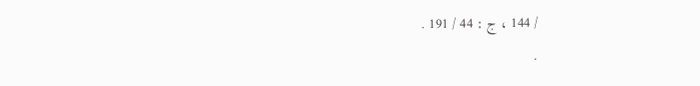/ 144 ، ج : 44 / 191 .
.